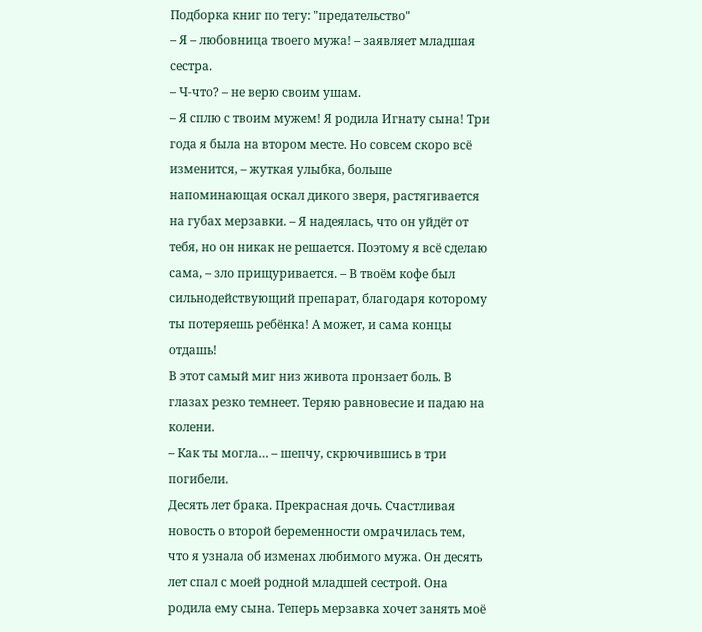Подборка книг по тегу: "предательство"
– Я – любовница твоего мужа! – заявляет младшая сестра.
– Ч-что? – не верю своим ушам.
– Я сплю с твоим мужем! Я родила Игнату сына! Три года я была на втором месте. Но совсем скоро всё изменится, – жуткая улыбка, больше напоминающая оскал дикого зверя, растягивается на губах мерзавки. – Я надеялась, что он уйдёт от тебя, но он никак не решается. Поэтому я всё сделаю сама, – зло прищуривается. – В твоём кофе был сильнодействующий препарат, благодаря которому ты потеряешь ребёнка! А может, и сама концы отдашь!
В этот самый миг низ живота пронзает боль. В глазах резко темнеет. Теряю равновесие и падаю на колени.
– Как ты могла… – шепчу, скрючившись в три погибели.
Десять лет брака. Прекрасная дочь. Счастливая новость о второй беременности омрачилась тем, что я узнала об изменах любимого мужа. Он десять лет спал с моей родной младшей сестрой. Она родила ему сына. Теперь мерзавка хочет занять моё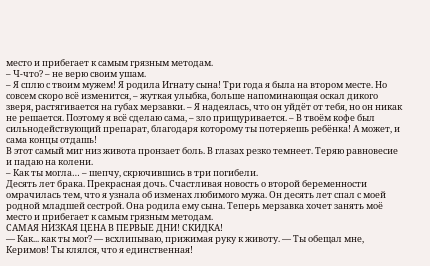место и прибегает к самым грязным методам.
– Ч-что? – не верю своим ушам.
– Я сплю с твоим мужем! Я родила Игнату сына! Три года я была на втором месте. Но совсем скоро всё изменится, – жуткая улыбка, больше напоминающая оскал дикого зверя, растягивается на губах мерзавки. – Я надеялась, что он уйдёт от тебя, но он никак не решается. Поэтому я всё сделаю сама, – зло прищуривается. – В твоём кофе был сильнодействующий препарат, благодаря которому ты потеряешь ребёнка! А может, и сама концы отдашь!
В этот самый миг низ живота пронзает боль. В глазах резко темнеет. Теряю равновесие и падаю на колени.
– Как ты могла… – шепчу, скрючившись в три погибели.
Десять лет брака. Прекрасная дочь. Счастливая новость о второй беременности омрачилась тем, что я узнала об изменах любимого мужа. Он десять лет спал с моей родной младшей сестрой. Она родила ему сына. Теперь мерзавка хочет занять моё место и прибегает к самым грязным методам.
САМАЯ НИЗКАЯ ЦЕНА В ПЕРВЫЕ ДНИ! СКИДКА!
— Как... как ты мог? — всхлипываю, прижимая руку к животу. — Ты обещал мне, Керимов! Ты клялся, что я единственная!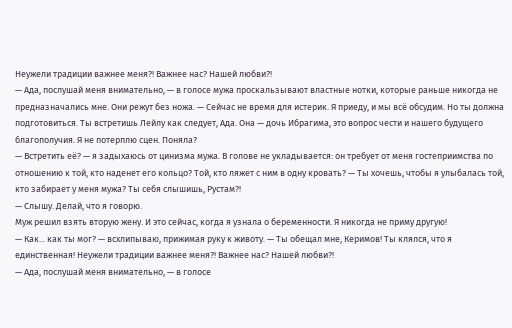Неужели традиции важнее меня?! Важнее нас? Нашей любви?!
— Ада, послушай меня внимательно, — в голосе мужа проскальзывают властные нотки, которые раньше никогда не предназначались мне. Они режут без ножа. — Сейчас не время для истерик. Я приеду, и мы всё обсудим. Но ты должна подготовиться. Ты встретишь Лейлу как следует, Ада. Она — дочь Ибрагима, это вопрос чести и нашего будущего благополучия. Я не потерплю сцен. Поняла?
— Встретить её? — я задыхаюсь от цинизма мужа. В голове не укладывается: он требует от меня гостеприимства по отношению к той, кто наденет его кольцо? Той, кто ляжет с ним в одну кровать? — Ты хочешь, чтобы я улыбалась той, кто забирает у меня мужа? Ты себя слышишь, Рустам?!
— Слышу. Делай, что я говорю.
Муж решил взять вторую жену. И это сейчас, когда я узнала о беременности. Я никогда не приму другую!
— Как... как ты мог? — всхлипываю, прижимая руку к животу. — Ты обещал мне, Керимов! Ты клялся, что я единственная! Неужели традиции важнее меня?! Важнее нас? Нашей любви?!
— Ада, послушай меня внимательно, — в голосе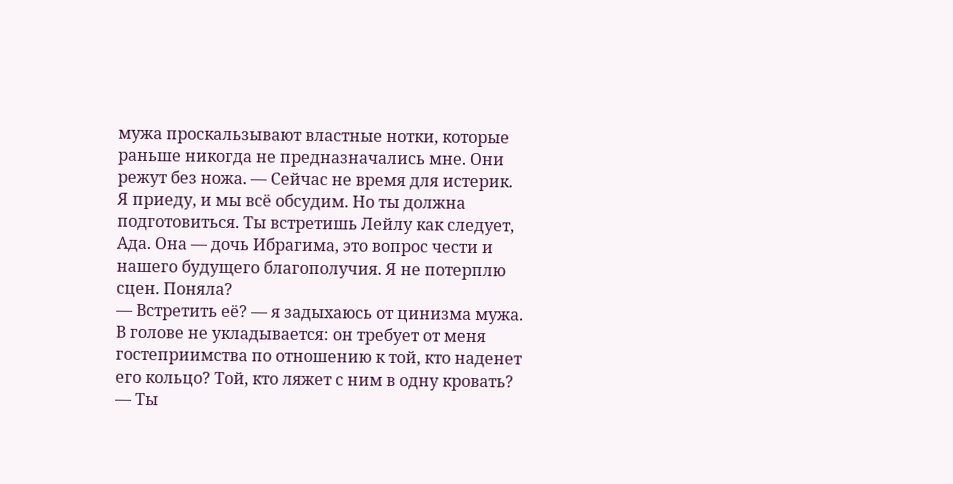мужа проскальзывают властные нотки, которые раньше никогда не предназначались мне. Они режут без ножа. — Сейчас не время для истерик. Я приеду, и мы всё обсудим. Но ты должна подготовиться. Ты встретишь Лейлу как следует, Ада. Она — дочь Ибрагима, это вопрос чести и нашего будущего благополучия. Я не потерплю сцен. Поняла?
— Встретить её? — я задыхаюсь от цинизма мужа. В голове не укладывается: он требует от меня гостеприимства по отношению к той, кто наденет его кольцо? Той, кто ляжет с ним в одну кровать? — Ты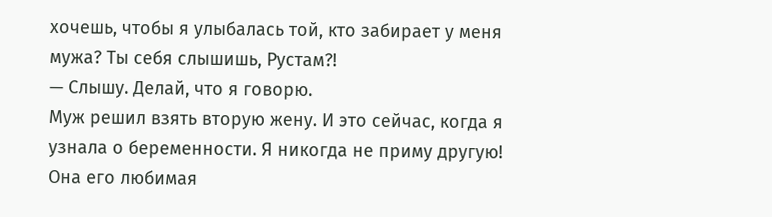хочешь, чтобы я улыбалась той, кто забирает у меня мужа? Ты себя слышишь, Рустам?!
— Слышу. Делай, что я говорю.
Муж решил взять вторую жену. И это сейчас, когда я узнала о беременности. Я никогда не приму другую!
Она его любимая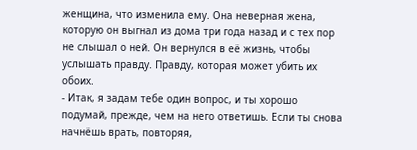женщина, что изменила ему. Она неверная жена, которую он выгнал из дома три года назад и с тех пор не слышал о ней. Он вернулся в её жизнь, чтобы услышать правду. Правду, которая может убить их обоих.
- Итак, я задам тебе один вопрос, и ты хорошо подумай, прежде, чем на него ответишь. Если ты снова начнёшь врать, повторяя,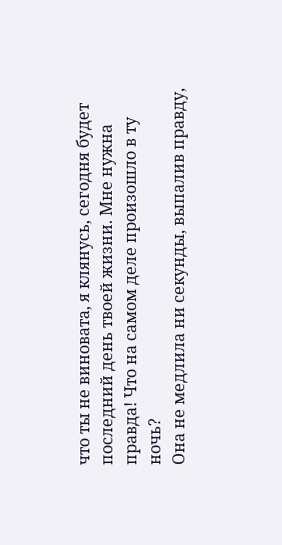что ты не виновата, я клянусь, сегодня будет последний день твоей жизни. Мне нужна правда! Что на самом деле произошло в ту ночь?
Она не медлила ни секунды, выпалив правду,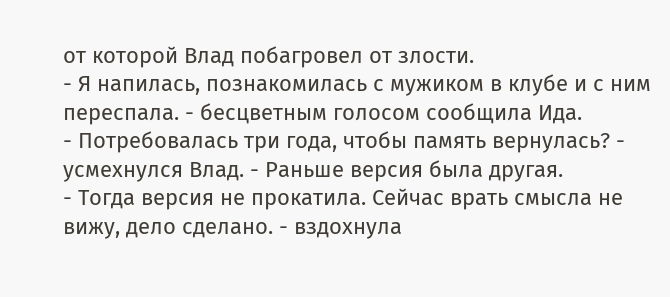от которой Влад побагровел от злости.
- Я напилась, познакомилась с мужиком в клубе и с ним переспала. - бесцветным голосом сообщила Ида.
- Потребовалась три года, чтобы память вернулась? - усмехнулся Влад. - Раньше версия была другая.
- Тогда версия не прокатила. Сейчас врать смысла не вижу, дело сделано. - вздохнула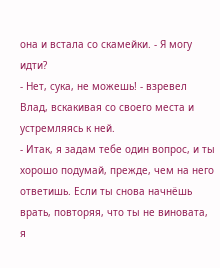она и встала со скамейки. - Я могу идти?
- Нет, сука, не можешь! - взревел Влад, вскакивая со своего места и устремляясь к ней.
- Итак, я задам тебе один вопрос, и ты хорошо подумай, прежде, чем на него ответишь. Если ты снова начнёшь врать, повторяя, что ты не виновата, я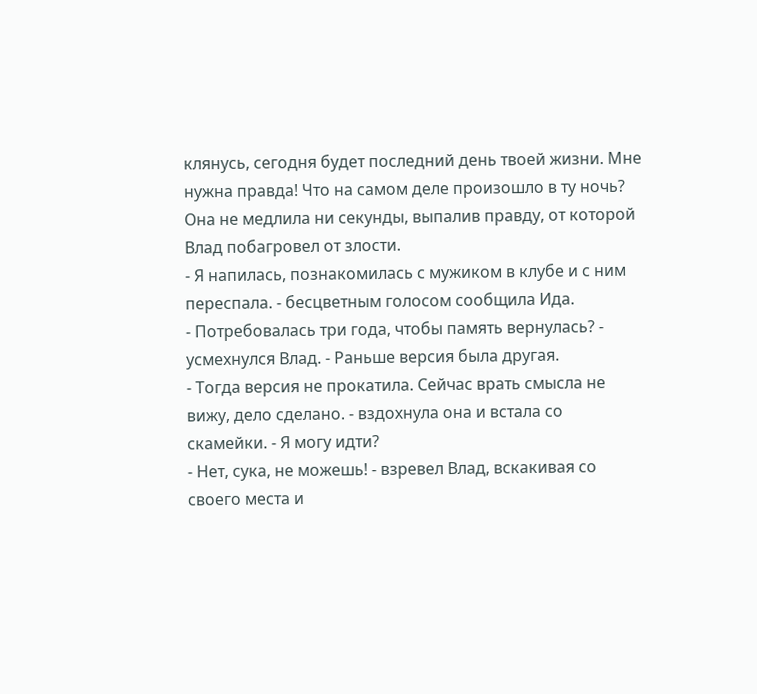клянусь, сегодня будет последний день твоей жизни. Мне нужна правда! Что на самом деле произошло в ту ночь?
Она не медлила ни секунды, выпалив правду, от которой Влад побагровел от злости.
- Я напилась, познакомилась с мужиком в клубе и с ним переспала. - бесцветным голосом сообщила Ида.
- Потребовалась три года, чтобы память вернулась? - усмехнулся Влад. - Раньше версия была другая.
- Тогда версия не прокатила. Сейчас врать смысла не вижу, дело сделано. - вздохнула она и встала со скамейки. - Я могу идти?
- Нет, сука, не можешь! - взревел Влад, вскакивая со своего места и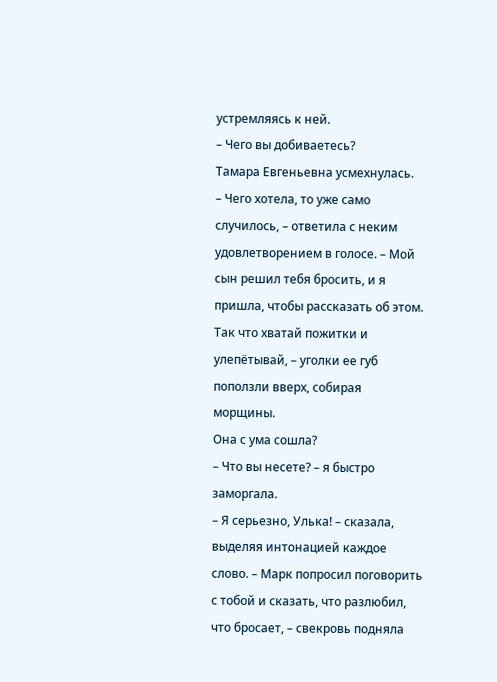устремляясь к ней.
– Чего вы добиваетесь?
Тамара Евгеньевна усмехнулась.
– Чего хотела, то уже само случилось, – ответила с неким удовлетворением в голосе. – Мой сын решил тебя бросить, и я пришла, чтобы рассказать об этом. Так что хватай пожитки и улепётывай, – уголки ее губ поползли вверх, собирая морщины.
Она с ума сошла?
– Что вы несете? – я быстро заморгала.
– Я серьезно, Улька! – сказала, выделяя интонацией каждое слово. – Марк попросил поговорить с тобой и сказать, что разлюбил, что бросает, – свекровь подняла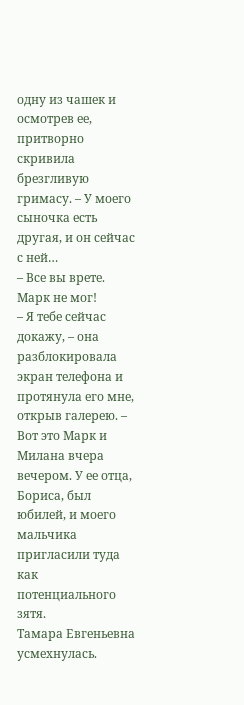одну из чашек и осмотрев ее, притворно скривила брезгливую гримасу. – У моего сыночка есть другая, и он сейчас с ней…
– Все вы врете. Марк не мог!
– Я тебе сейчас докажу, – она разблокировала экран телефона и протянула его мне, открыв галерею. – Вот это Марк и Милана вчера вечером. У ее отца, Бориса, был юбилей, и моего мальчика пригласили туда как потенциального зятя.
Тамара Евгеньевна усмехнулась.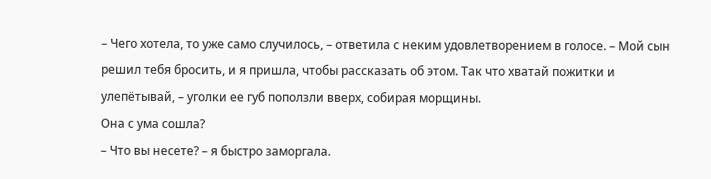– Чего хотела, то уже само случилось, – ответила с неким удовлетворением в голосе. – Мой сын решил тебя бросить, и я пришла, чтобы рассказать об этом. Так что хватай пожитки и улепётывай, – уголки ее губ поползли вверх, собирая морщины.
Она с ума сошла?
– Что вы несете? – я быстро заморгала.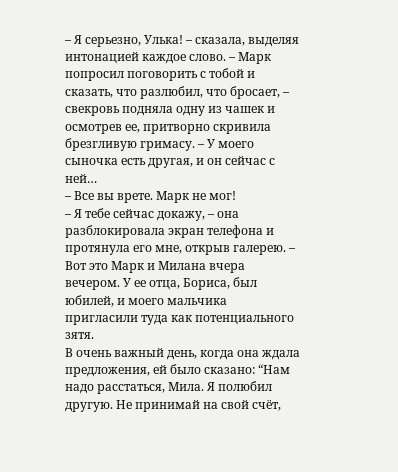– Я серьезно, Улька! – сказала, выделяя интонацией каждое слово. – Марк попросил поговорить с тобой и сказать, что разлюбил, что бросает, – свекровь подняла одну из чашек и осмотрев ее, притворно скривила брезгливую гримасу. – У моего сыночка есть другая, и он сейчас с ней…
– Все вы врете. Марк не мог!
– Я тебе сейчас докажу, – она разблокировала экран телефона и протянула его мне, открыв галерею. – Вот это Марк и Милана вчера вечером. У ее отца, Бориса, был юбилей, и моего мальчика пригласили туда как потенциального зятя.
В очень важный день, когда она ждала предложения, ей было сказано: “Нам надо расстаться, Мила. Я полюбил другую. Не принимай на свой счёт,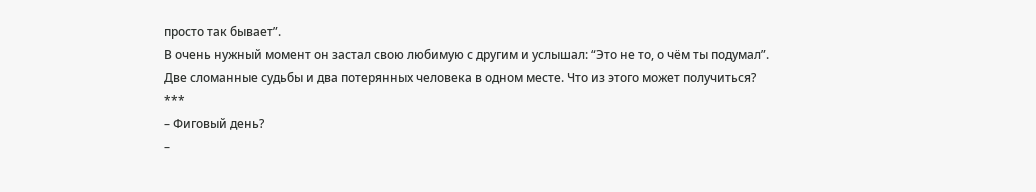просто так бывает”.
В очень нужный момент он застал свою любимую с другим и услышал: “Это не то, о чём ты подумал”.
Две сломанные судьбы и два потерянных человека в одном месте. Что из этого может получиться?
***
– Фиговый день?
–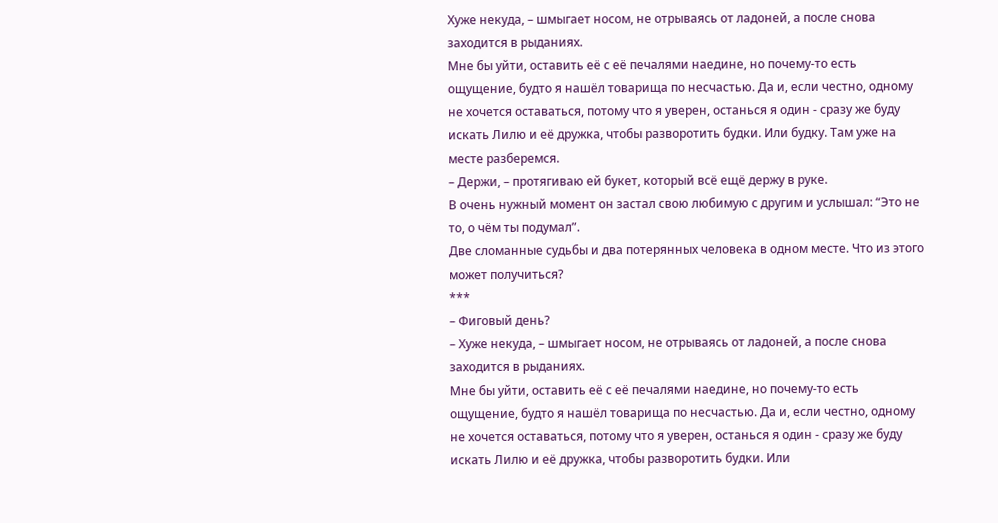Хуже некуда, – шмыгает носом, не отрываясь от ладоней, а после снова заходится в рыданиях.
Мне бы уйти, оставить её с её печалями наедине, но почему-то есть ощущение, будто я нашёл товарища по несчастью. Да и, если честно, одному не хочется оставаться, потому что я уверен, останься я один - сразу же буду искать Лилю и её дружка, чтобы разворотить будки. Или будку. Там уже на месте разберемся.
– Держи, – протягиваю ей букет, который всё ещё держу в руке.
В очень нужный момент он застал свою любимую с другим и услышал: “Это не то, о чём ты подумал”.
Две сломанные судьбы и два потерянных человека в одном месте. Что из этого может получиться?
***
– Фиговый день?
– Хуже некуда, – шмыгает носом, не отрываясь от ладоней, а после снова заходится в рыданиях.
Мне бы уйти, оставить её с её печалями наедине, но почему-то есть ощущение, будто я нашёл товарища по несчастью. Да и, если честно, одному не хочется оставаться, потому что я уверен, останься я один - сразу же буду искать Лилю и её дружка, чтобы разворотить будки. Или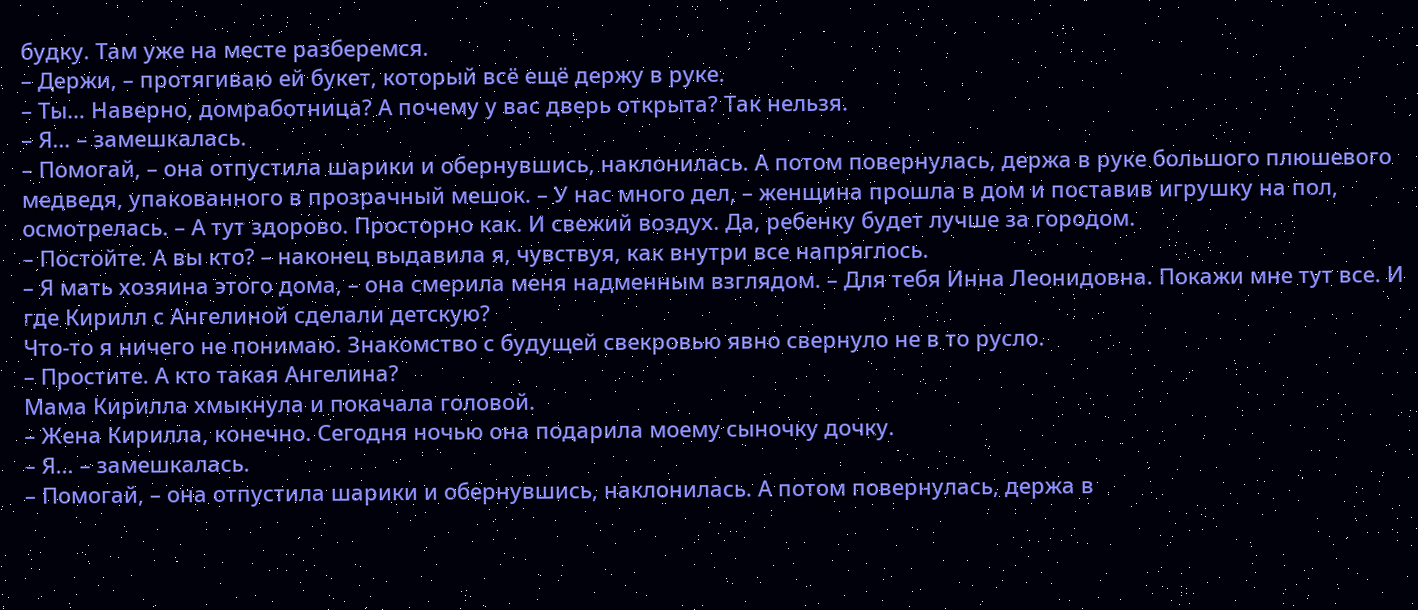будку. Там уже на месте разберемся.
– Держи, – протягиваю ей букет, который всё ещё держу в руке.
– Ты… Наверно, домработница? А почему у вас дверь открыта? Так нельзя.
– Я… – замешкалась.
– Помогай, – она отпустила шарики и обернувшись, наклонилась. А потом повернулась, держа в руке большого плюшевого медведя, упакованного в прозрачный мешок. – У нас много дел, – женщина прошла в дом и поставив игрушку на пол, осмотрелась. – А тут здорово. Просторно как. И свежий воздух. Да, ребенку будет лучше за городом.
– Постойте. А вы кто? – наконец выдавила я, чувствуя, как внутри все напряглось.
– Я мать хозяина этого дома, – она смерила меня надменным взглядом. – Для тебя Инна Леонидовна. Покажи мне тут все. И где Кирилл с Ангелиной сделали детскую?
Что-то я ничего не понимаю. Знакомство с будущей свекровью явно свернуло не в то русло.
– Простите. А кто такая Ангелина?
Мама Кирилла хмыкнула и покачала головой.
– Жена Кирилла, конечно. Сегодня ночью она подарила моему сыночку дочку.
– Я… – замешкалась.
– Помогай, – она отпустила шарики и обернувшись, наклонилась. А потом повернулась, держа в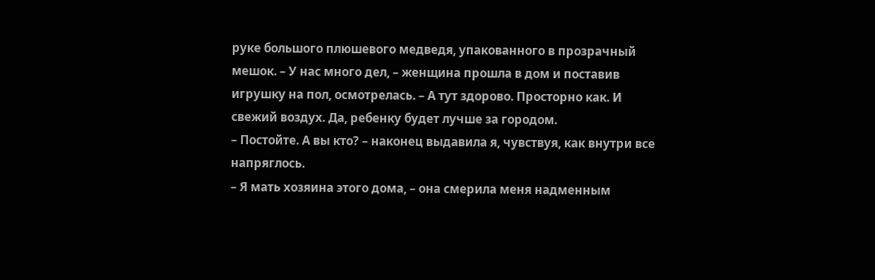руке большого плюшевого медведя, упакованного в прозрачный мешок. – У нас много дел, – женщина прошла в дом и поставив игрушку на пол, осмотрелась. – А тут здорово. Просторно как. И свежий воздух. Да, ребенку будет лучше за городом.
– Постойте. А вы кто? – наконец выдавила я, чувствуя, как внутри все напряглось.
– Я мать хозяина этого дома, – она смерила меня надменным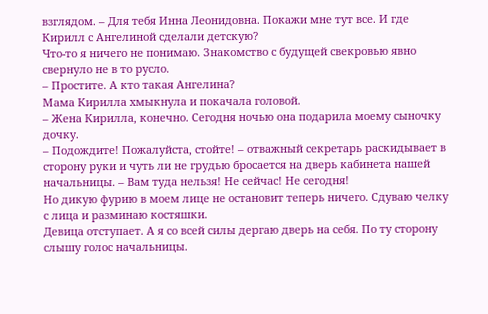взглядом. – Для тебя Инна Леонидовна. Покажи мне тут все. И где Кирилл с Ангелиной сделали детскую?
Что-то я ничего не понимаю. Знакомство с будущей свекровью явно свернуло не в то русло.
– Простите. А кто такая Ангелина?
Мама Кирилла хмыкнула и покачала головой.
– Жена Кирилла, конечно. Сегодня ночью она подарила моему сыночку дочку.
– Подождите! Пожалуйста, стойте! – отважный секретарь раскидывает в сторону руки и чуть ли не грудью бросается на дверь кабинета нашей начальницы. – Вам туда нельзя! Не сейчас! Не сегодня!
Но дикую фурию в моем лице не остановит теперь ничего. Сдуваю челку с лица и разминаю костяшки.
Девица отступает. А я со всей силы дергаю дверь на себя. По ту сторону слышу голос начальницы.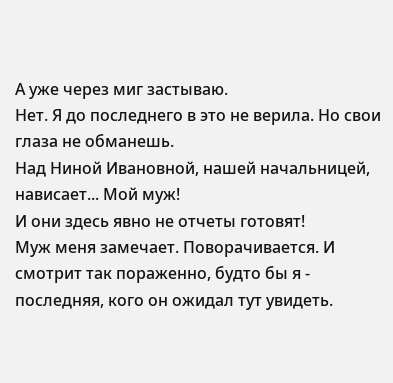А уже через миг застываю.
Нет. Я до последнего в это не верила. Но свои глаза не обманешь.
Над Ниной Ивановной, нашей начальницей, нависает... Мой муж!
И они здесь явно не отчеты готовят!
Муж меня замечает. Поворачивается. И смотрит так пораженно, будто бы я - последняя, кого он ожидал тут увидеть.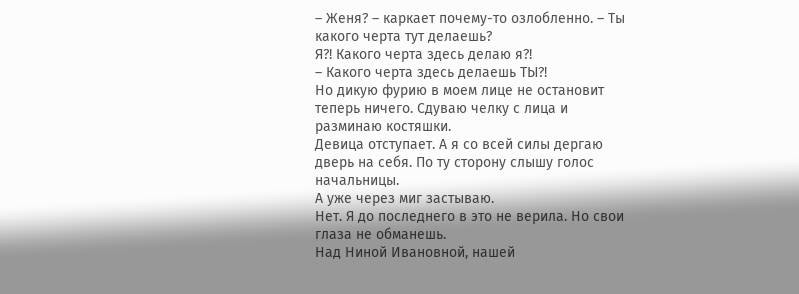– Женя? – каркает почему-то озлобленно. – Ты какого черта тут делаешь?
Я?! Какого черта здесь делаю я?!
– Какого черта здесь делаешь ТЫ?!
Но дикую фурию в моем лице не остановит теперь ничего. Сдуваю челку с лица и разминаю костяшки.
Девица отступает. А я со всей силы дергаю дверь на себя. По ту сторону слышу голос начальницы.
А уже через миг застываю.
Нет. Я до последнего в это не верила. Но свои глаза не обманешь.
Над Ниной Ивановной, нашей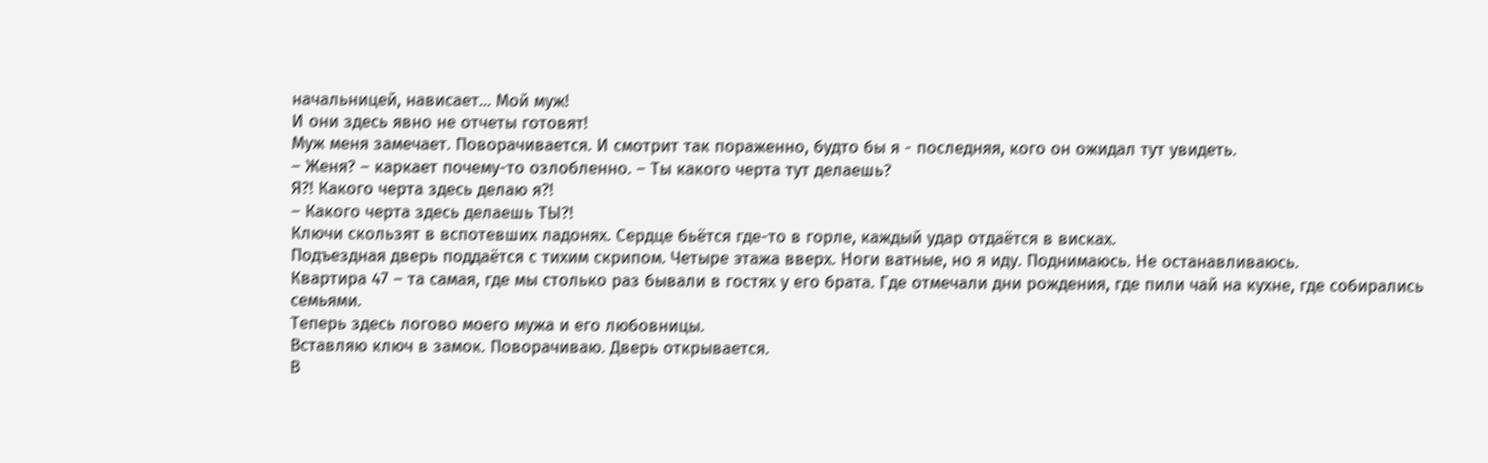начальницей, нависает... Мой муж!
И они здесь явно не отчеты готовят!
Муж меня замечает. Поворачивается. И смотрит так пораженно, будто бы я - последняя, кого он ожидал тут увидеть.
– Женя? – каркает почему-то озлобленно. – Ты какого черта тут делаешь?
Я?! Какого черта здесь делаю я?!
– Какого черта здесь делаешь ТЫ?!
Ключи скользят в вспотевших ладонях. Сердце бьётся где-то в горле, каждый удар отдаётся в висках.
Подъездная дверь поддаётся с тихим скрипом. Четыре этажа вверх. Ноги ватные, но я иду. Поднимаюсь. Не останавливаюсь.
Квартира 47 – та самая, где мы столько раз бывали в гостях у его брата. Где отмечали дни рождения, где пили чай на кухне, где собирались семьями.
Теперь здесь логово моего мужа и его любовницы.
Вставляю ключ в замок. Поворачиваю. Дверь открывается.
В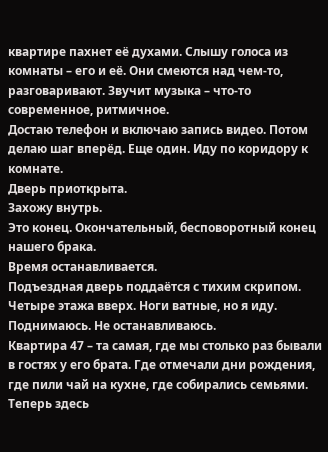квартире пахнет её духами. Слышу голоса из комнаты – его и её. Они смеются над чем-то, разговаривают. Звучит музыка – что-то современное, ритмичное.
Достаю телефон и включаю запись видео. Потом делаю шаг вперёд. Еще один. Иду по коридору к комнате.
Дверь приоткрыта.
Захожу внутрь.
Это конец. Окончательный, бесповоротный конец нашего брака.
Время останавливается.
Подъездная дверь поддаётся с тихим скрипом. Четыре этажа вверх. Ноги ватные, но я иду. Поднимаюсь. Не останавливаюсь.
Квартира 47 – та самая, где мы столько раз бывали в гостях у его брата. Где отмечали дни рождения, где пили чай на кухне, где собирались семьями.
Теперь здесь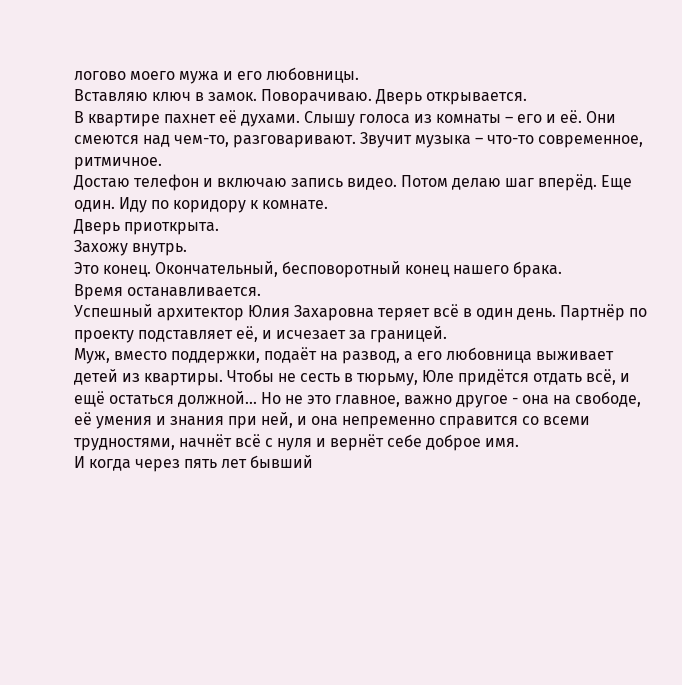логово моего мужа и его любовницы.
Вставляю ключ в замок. Поворачиваю. Дверь открывается.
В квартире пахнет её духами. Слышу голоса из комнаты – его и её. Они смеются над чем-то, разговаривают. Звучит музыка – что-то современное, ритмичное.
Достаю телефон и включаю запись видео. Потом делаю шаг вперёд. Еще один. Иду по коридору к комнате.
Дверь приоткрыта.
Захожу внутрь.
Это конец. Окончательный, бесповоротный конец нашего брака.
Время останавливается.
Успешный архитектор Юлия Захаровна теряет всё в один день. Партнёр по проекту подставляет её, и исчезает за границей.
Муж, вместо поддержки, подаёт на развод, а его любовница выживает детей из квартиры. Чтобы не сесть в тюрьму, Юле придётся отдать всё, и ещё остаться должной... Но не это главное, важно другое - она на свободе, её умения и знания при ней, и она непременно справится со всеми трудностями, начнёт всё с нуля и вернёт себе доброе имя.
И когда через пять лет бывший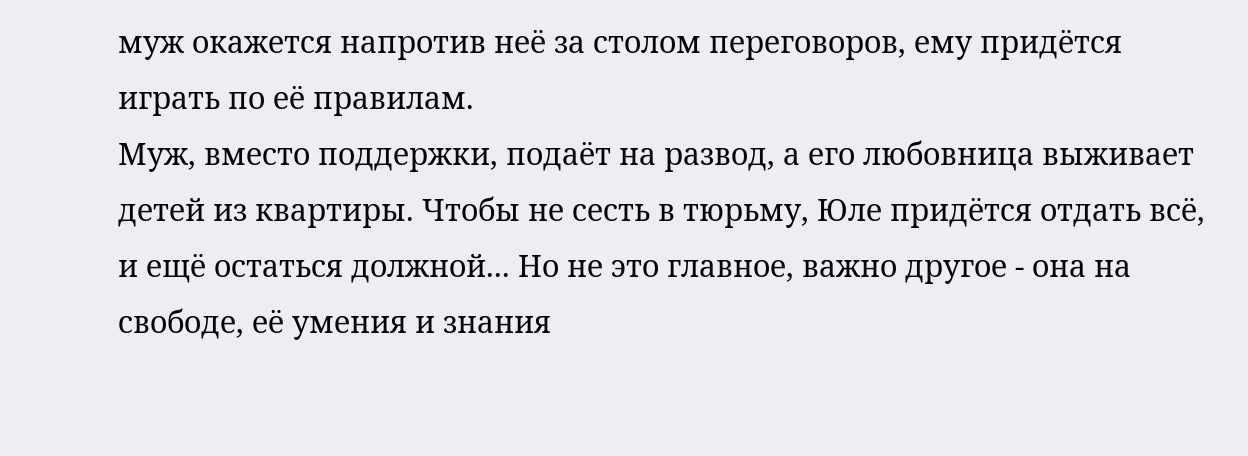муж окажется напротив неё за столом переговоров, ему придётся играть по её правилам.
Муж, вместо поддержки, подаёт на развод, а его любовница выживает детей из квартиры. Чтобы не сесть в тюрьму, Юле придётся отдать всё, и ещё остаться должной... Но не это главное, важно другое - она на свободе, её умения и знания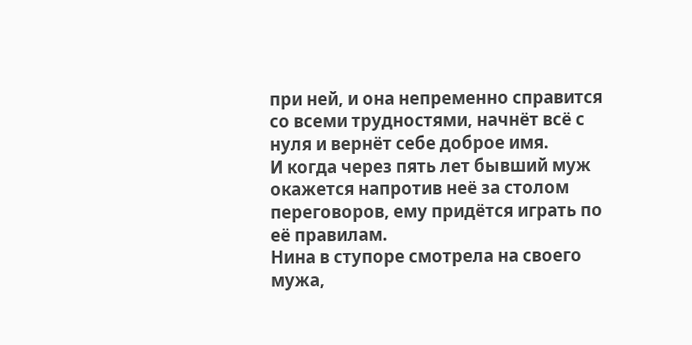при ней, и она непременно справится со всеми трудностями, начнёт всё с нуля и вернёт себе доброе имя.
И когда через пять лет бывший муж окажется напротив неё за столом переговоров, ему придётся играть по её правилам.
Нина в ступоре смотрела на своего мужа,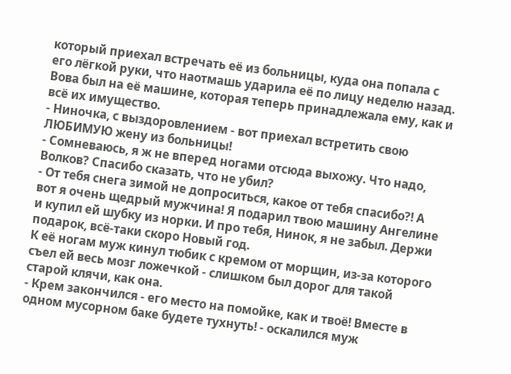который приехал встречать её из больницы, куда она попала с его лёгкой руки, что наотмашь ударила её по лицу неделю назад. Вова был на её машине, которая теперь принадлежала ему, как и всё их имущество.
- Ниночка, с выздоровлением - вот приехал встретить свою ЛЮБИМУЮ жену из больницы!
- Сомневаюсь, я ж не вперед ногами отсюда выхожу. Что надо, Волков? Спасибо сказать, что не убил?
- От тебя снега зимой не допроситься, какое от тебя спасибо?! А вот я очень щедрый мужчина! Я подарил твою машину Ангелине и купил ей шубку из норки. И про тебя, Нинок, я не забыл. Держи подарок, всё-таки скоро Новый год.
К её ногам муж кинул тюбик с кремом от морщин, из-за которого съел ей весь мозг ложечкой - слишком был дорог для такой старой клячи, как она.
- Крем закончился - его место на помойке, как и твоё! Вместе в одном мусорном баке будете тухнуть! - оскалился муж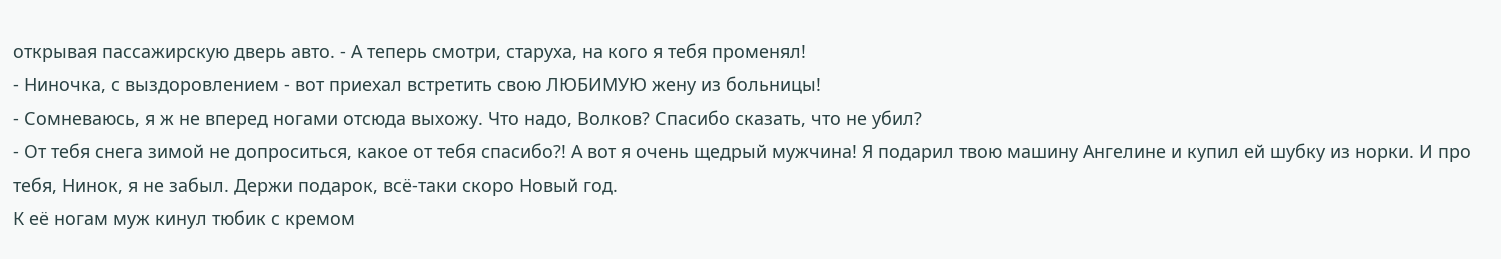открывая пассажирскую дверь авто. - А теперь смотри, старуха, на кого я тебя променял!
- Ниночка, с выздоровлением - вот приехал встретить свою ЛЮБИМУЮ жену из больницы!
- Сомневаюсь, я ж не вперед ногами отсюда выхожу. Что надо, Волков? Спасибо сказать, что не убил?
- От тебя снега зимой не допроситься, какое от тебя спасибо?! А вот я очень щедрый мужчина! Я подарил твою машину Ангелине и купил ей шубку из норки. И про тебя, Нинок, я не забыл. Держи подарок, всё-таки скоро Новый год.
К её ногам муж кинул тюбик с кремом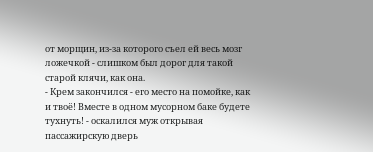от морщин, из-за которого съел ей весь мозг ложечкой - слишком был дорог для такой старой клячи, как она.
- Крем закончился - его место на помойке, как и твоё! Вместе в одном мусорном баке будете тухнуть! - оскалился муж открывая пассажирскую дверь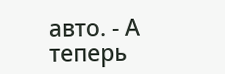авто. - А теперь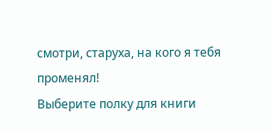смотри, старуха, на кого я тебя променял!
Выберите полку для книги